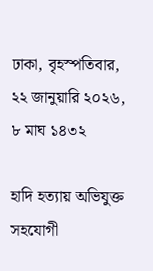ঢাকা, বৃহস্পতিবার, ২২ জানুয়ারি ২০২৬, ৮ মাঘ ১৪৩২

হাদি হত্যায় অভিযুক্ত সহযোগী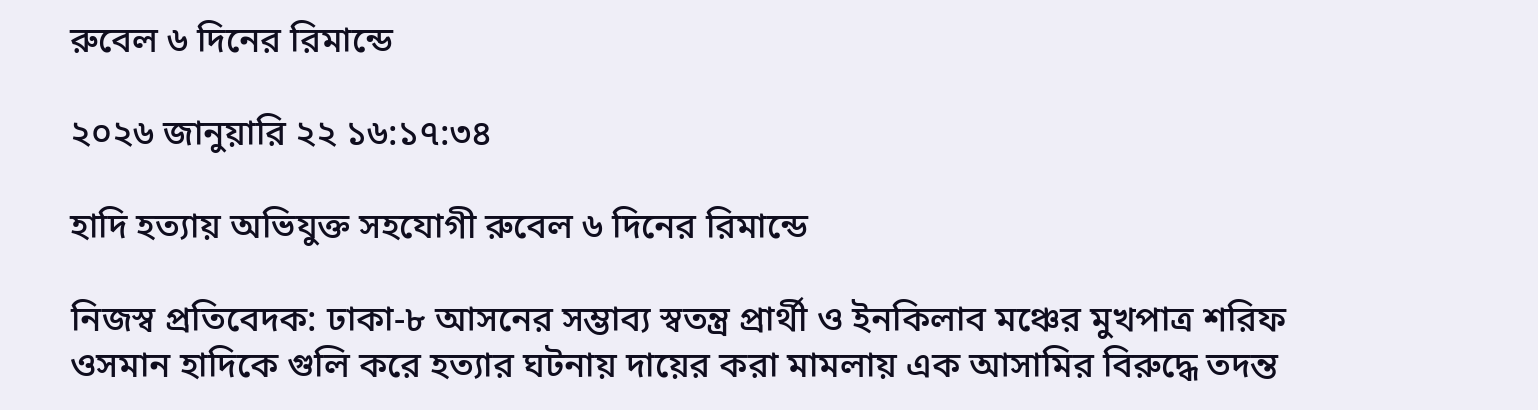রুবেল ৬ দিনের রিমান্ডে

২০২৬ জানুয়ারি ২২ ১৬:১৭:৩৪

হাদি হত্যায় অভিযুক্ত সহযোগী রুবেল ৬ দিনের রিমান্ডে

নিজস্ব প্রতিবেদক: ঢাকা-৮ আসনের সম্ভাব্য স্বতন্ত্র প্রার্থী ও ইনকিলাব মঞ্চের মুখপাত্র শরিফ ওসমান হাদিকে গুলি করে হত্যার ঘটনায় দায়ের করা মামলায় এক আসামির বিরুদ্ধে তদন্ত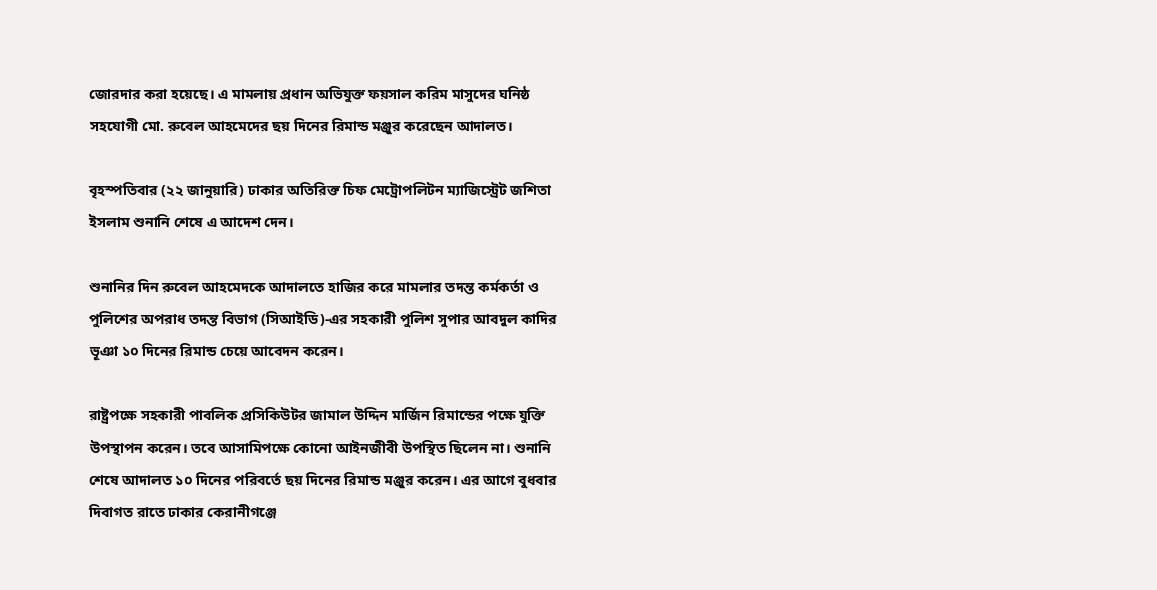জোরদার করা হয়েছে। এ মামলায় প্রধান অভিযুক্ত ফয়সাল করিম মাসুদের ঘনিষ্ঠ সহযোগী মো. রুবেল আহমেদের ছয় দিনের রিমান্ড মঞ্জুর করেছেন আদালত।

বৃহস্পতিবার (২২ জানুয়ারি) ঢাকার অতিরিক্ত চিফ মেট্রোপলিটন ম্যাজিস্ট্রেট জশিতা ইসলাম শুনানি শেষে এ আদেশ দেন।

শুনানির দিন রুবেল আহমেদকে আদালতে হাজির করে মামলার তদন্ত কর্মকর্তা ও পুলিশের অপরাধ তদন্ত বিভাগ (সিআইডি)-এর সহকারী পুলিশ সুপার আবদুল কাদির ভূঞা ১০ দিনের রিমান্ড চেয়ে আবেদন করেন।

রাষ্ট্রপক্ষে সহকারী পাবলিক প্রসিকিউটর জামাল উদ্দিন মার্জিন রিমান্ডের পক্ষে যুক্তি উপস্থাপন করেন। তবে আসামিপক্ষে কোনো আইনজীবী উপস্থিত ছিলেন না। শুনানি শেষে আদালত ১০ দিনের পরিবর্তে ছয় দিনের রিমান্ড মঞ্জুর করেন। এর আগে বুধবার দিবাগত রাতে ঢাকার কেরানীগঞ্জে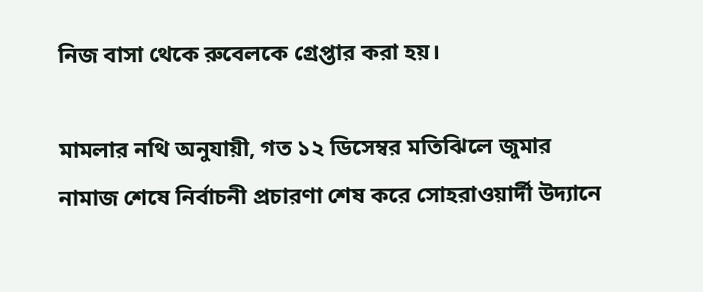নিজ বাসা থেকে রুবেলকে গ্রেপ্তার করা হয়।

মামলার নথি অনুযায়ী, গত ১২ ডিসেম্বর মতিঝিলে জুমার নামাজ শেষে নির্বাচনী প্রচারণা শেষ করে সোহরাওয়ার্দী উদ্যানে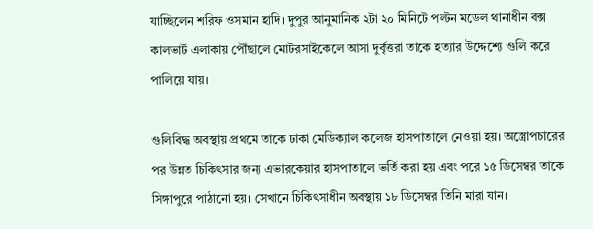যাচ্ছিলেন শরিফ ওসমান হাদি। দুপুর আনুমানিক ২টা ২০ মিনিটে পল্টন মডেল থানাধীন বক্স কালভার্ট এলাকায় পৌঁছালে মোটরসাইকেলে আসা দুর্বৃত্তরা তাকে হত্যার উদ্দেশ্যে গুলি করে পালিয়ে যায়।

গুলিবিদ্ধ অবস্থায় প্রথমে তাকে ঢাকা মেডিক্যাল কলেজ হাসপাতালে নেওয়া হয়। অস্ত্রোপচারের পর উন্নত চিকিৎসার জন্য এভারকেয়ার হাসপাতালে ভর্তি করা হয় এবং পরে ১৫ ডিসেম্বর তাকে সিঙ্গাপুরে পাঠানো হয়। সেখানে চিকিৎসাধীন অবস্থায় ১৮ ডিসেম্বর তিনি মারা যান।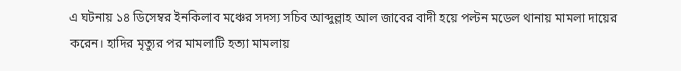এ ঘটনায় ১৪ ডিসেম্বর ইনকিলাব মঞ্চের সদস্য সচিব আব্দুল্লাহ আল জাবের বাদী হয়ে পল্টন মডেল থানায় মামলা দায়ের করেন। হাদির মৃত্যুর পর মামলাটি হত্যা মামলায়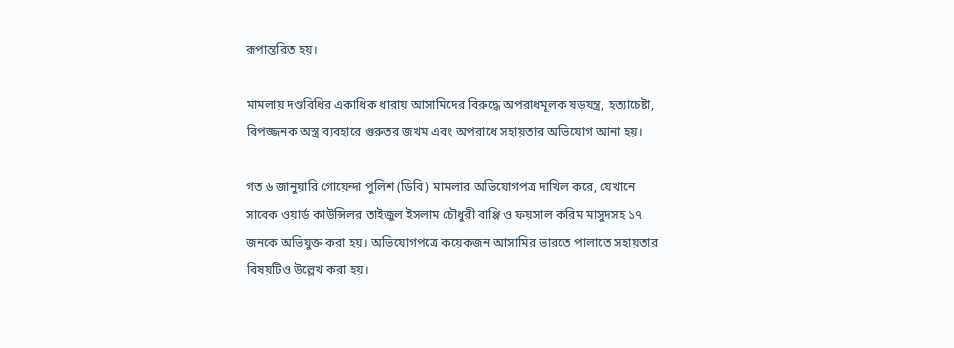রূপান্তরিত হয়।

মামলায় দণ্ডবিধির একাধিক ধারায় আসামিদের বিরুদ্ধে অপরাধমূলক ষড়যন্ত্র, হত্যাচেষ্টা, বিপজ্জনক অস্ত্র ব্যবহারে গুরুতর জখম এবং অপরাধে সহায়তার অভিযোগ আনা হয়।

গত ৬ জানুয়ারি গোয়েন্দা পুলিশ (ডিবি) মামলার অভিযোগপত্র দাখিল করে, যেখানে সাবেক ওয়ার্ড কাউন্সিলর তাইজুল ইসলাম চৌধুরী বাপ্পি ও ফয়সাল করিম মাসুদসহ ১৭ জনকে অভিযুক্ত করা হয়। অভিযোগপত্রে কয়েকজন আসামির ভারতে পালাতে সহায়তার বিষয়টিও উল্লেখ করা হয়।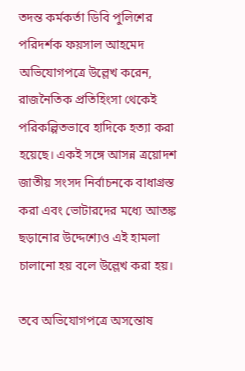তদন্ত কর্মকর্তা ডিবি পুলিশের পরিদর্শক ফয়সাল আহমেদ অভিযোগপত্রে উল্লেখ করেন, রাজনৈতিক প্রতিহিংসা থেকেই পরিকল্পিতভাবে হাদিকে হত্যা করা হয়েছে। একই সঙ্গে আসন্ন ত্রয়োদশ জাতীয় সংসদ নির্বাচনকে বাধাগ্রস্ত করা এবং ভোটারদের মধ্যে আতঙ্ক ছড়ানোর উদ্দেশ্যেও এই হামলা চালানো হয় বলে উল্লেখ করা হয়।

তবে অভিযোগপত্রে অসন্তোষ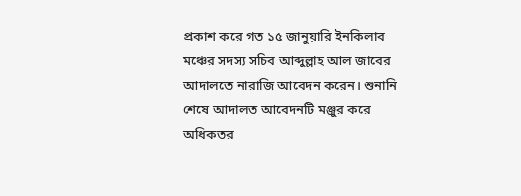প্রকাশ করে গত ১৫ জানুয়ারি ইনকিলাব মঞ্চের সদস্য সচিব আব্দুল্লাহ আল জাবের আদালতে নারাজি আবেদন করেন। শুনানি শেষে আদালত আবেদনটি মঞ্জুর করে অধিকতর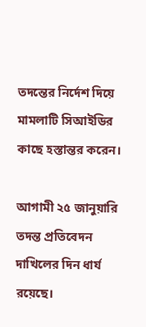তদন্তের নির্দেশ দিয়ে মামলাটি সিআইডির কাছে হস্তান্তর করেন।

আগামী ২৫ জানুয়ারি তদন্ত প্রতিবেদন দাখিলের দিন ধার্য রয়েছে।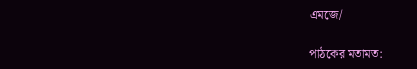এমজে/

পাঠকের মতামত: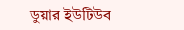ডুয়ার ইউটিউব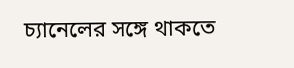চ্যানেলের সঙ্গে থাকতে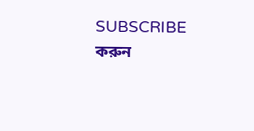SUBSCRIBE করুন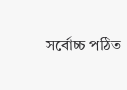সর্বোচ্চ পঠিত